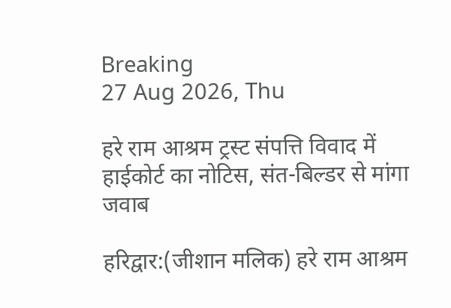Breaking
27 Aug 2026, Thu

हरे राम आश्रम ट्रस्ट संपत्ति विवाद में हाईकोर्ट का नोटिस, संत-बिल्डर से मांगा जवाब

हरिद्वार:(जीशान मलिक) हरे राम आश्रम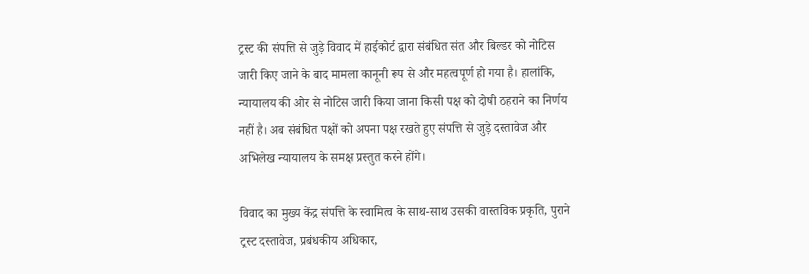ट्रस्ट की संपत्ति से जुड़े विवाद में हाईकोर्ट द्वारा संबंधित संत और बिल्डर को नोटिस जारी किए जाने के बाद मामला कानूनी रूप से और महत्वपूर्ण हो गया है। हालांकि, न्यायालय की ओर से नोटिस जारी किया जाना किसी पक्ष को दोषी ठहराने का निर्णय नहीं है। अब संबंधित पक्षों को अपना पक्ष रखते हुए संपत्ति से जुड़े दस्तावेज और अभिलेख न्यायालय के समक्ष प्रस्तुत करने होंगे।

विवाद का मुख्य केंद्र संपत्ति के स्वामित्व के साथ-साथ उसकी वास्तविक प्रकृति, पुराने ट्रस्ट दस्तावेज, प्रबंधकीय अधिकार,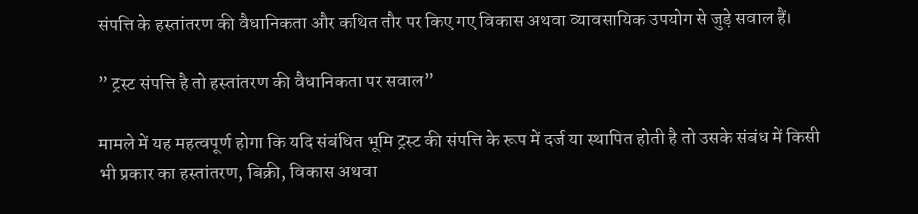संपत्ति के हस्तांतरण की वैधानिकता और कथित तौर पर किए गए विकास अथवा व्यावसायिक उपयोग से जुड़े सवाल हैं।

” ट्रस्ट संपत्ति है तो हस्तांतरण की वैधानिकता पर सवाल”

मामले में यह महत्वपूर्ण होगा कि यदि संबंधित भूमि ट्रस्ट की संपत्ति के रूप में दर्ज या स्थापित होती है तो उसके संबंध में किसी भी प्रकार का हस्तांतरण, बिक्री, विकास अथवा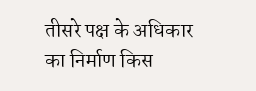तीसरे पक्ष के अधिकार का निर्माण किस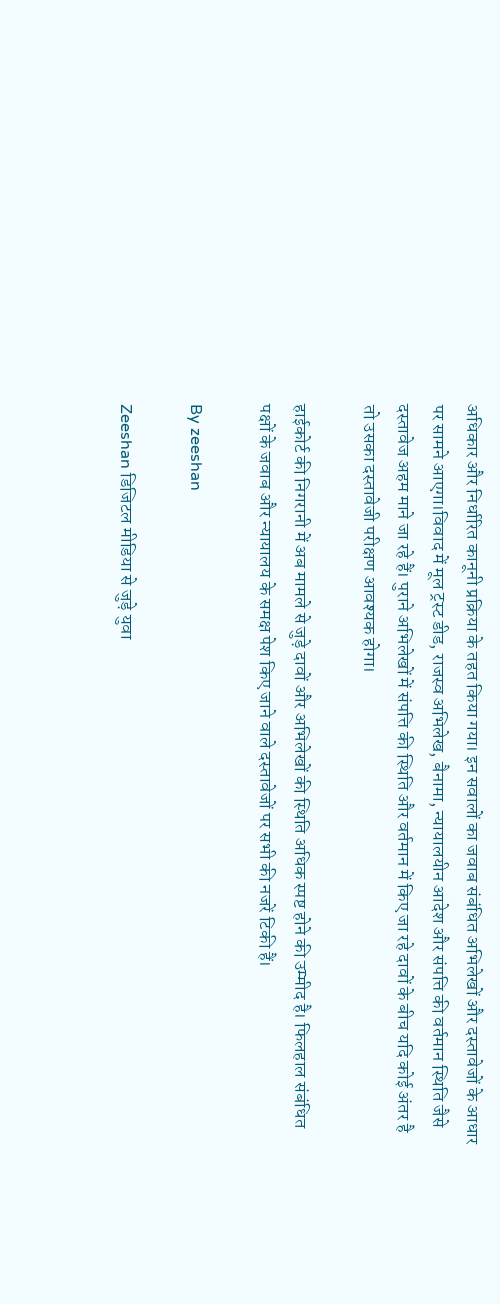अधिकार और निर्धारित कानूनी प्रक्रिया के तहत किया गया। इन सवालों का जवाब संबंधित अभिलेखों और दस्तावेजों के आधार पर सामने आएगा।विवाद में मूल ट्रस्ट डीड, राजस्व अभिलेख, बैनामा, न्यायालयीन आदेश और संपत्ति की वर्तमान स्थिति जैसे दस्तावेज अहम माने जा रहे हैं। पुराने अभिलेखों में संपत्ति की स्थिति और वर्तमान में किए जा रहे दावों के बीच यदि कोई अंतर है तो उसका दस्तावेजी परीक्षण आवश्यक होगा।

हाईकोर्ट की निगरानी में अब मामले से जुड़े दावों और अभिलेखों की स्थिति अधिक स्पष्ट होने की उम्मीद है। फिलहाल संबंधित पक्षों के जवाब और न्यायालय के समक्ष पेश किए जाने वाले दस्तावेजों पर सभी की नजरें टिकी हैं।

By zeeshan

Zeeshan डिजिटल मीडिया से जुड़े युवा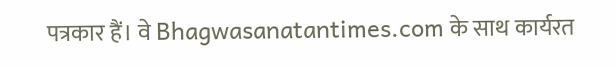पत्रकार हैं। वे Bhagwasanatantimes.com के साथ कार्यरत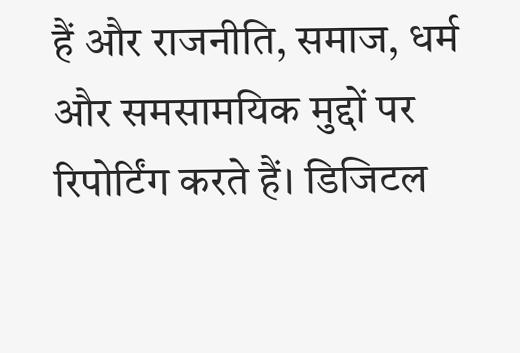हैं और राजनीति, समाज, धर्म और समसामयिक मुद्दों पर रिपोर्टिंग करते हैं। डिजिटल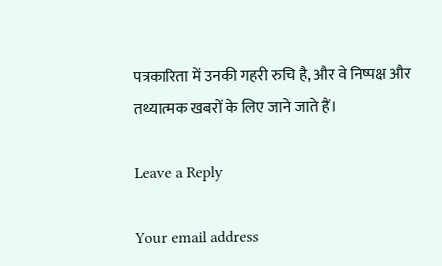पत्रकारिता में उनकी गहरी रुचि है, और वे निष्पक्ष और तथ्यात्मक खबरों के लिए जाने जाते हैं।

Leave a Reply

Your email address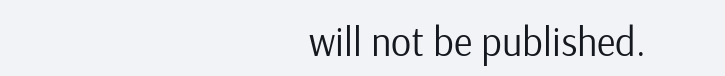will not be published.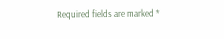Required fields are marked *